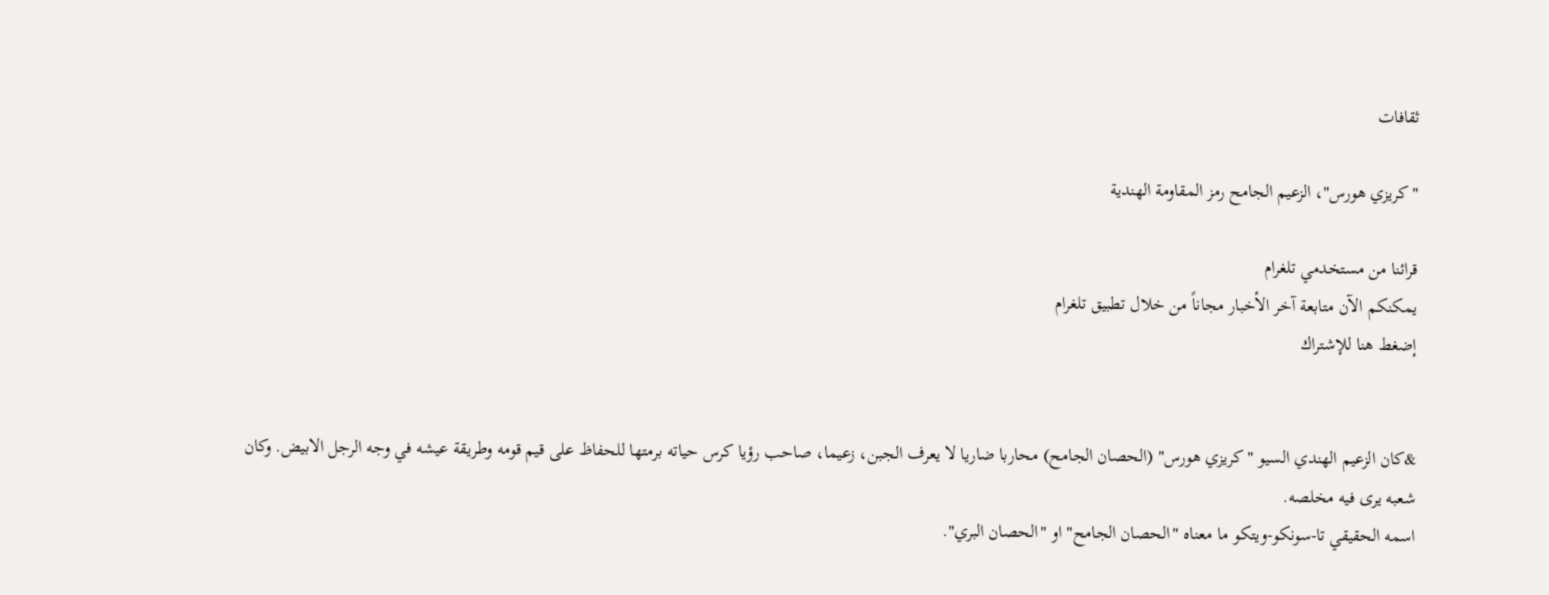ثقافات

"كريزي هورس"، الزعيم الجامح رمز المقاومة الهندية

قرائنا من مستخدمي تلغرام
يمكنكم الآن متابعة آخر الأخبار مجاناً من خلال تطبيق تلغرام
إضغط هنا للإشتراك


&كان الزعيم الهندي السيو "كريزي هورس" (الحصان الجامح) محاربا ضاريا لا يعرف الجبن، زعيما، صاحب رؤيا كرس حياته برمتها للحفاظ على قيم قومه وطريقة عيشه في وجه الرجل الابيض. وكان شعبه يرى فيه مخلصه.
اسمه الحقيقي تا-سونكو-ويتكو ما معناه "الحصان الجامح" او "الحصان البري".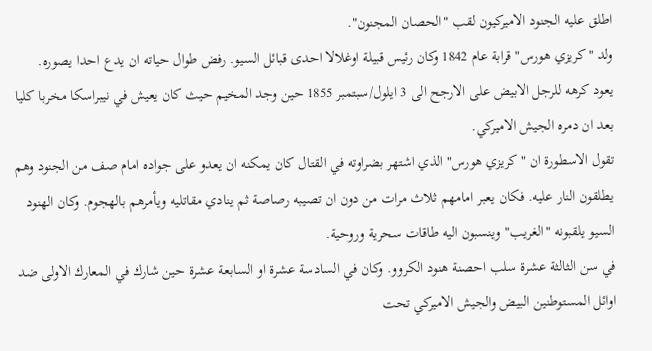اطلق عليه الجنود الاميركيون لقب "الحصان المجنون".
ولد "كريزي هورس" قرابة عام 1842 وكان رئيس قبيلة اوغلالا احدى قبائل السيو. رفض طوال حياته ان يدع احدا يصوره.
يعود كرهه للرجل الابيض على الارجح الى 3 ايلول/سبتمبر 1855 حين وجد المخيم حيث كان يعيش في نيبراسكا مخربا كليا بعد ان دمره الجيش الاميركي.
تقول الاسطورة ان "كريزي هورس" الذي اشتهر بضراوته في القتال كان يمكنه ان يعدو على جواده امام صف من الجنود وهم يطلقون النار عليه. فكان يعبر امامهم ثلاث مرات من دون ان تصيبه رصاصة ثم ينادي مقاتليه ويأمرهم بالهجوم. وكان الهنود السيو يلقبونه "الغريب" وينسبون اليه طاقات سحرية وروحية.
في سن الثالثة عشرة سلب احصنة هنود الكروو. وكان في السادسة عشرة او السابعة عشرة حين شارك في المعارك الاولى ضد اوائل المستوطنين البيض والجيش الاميركي تحت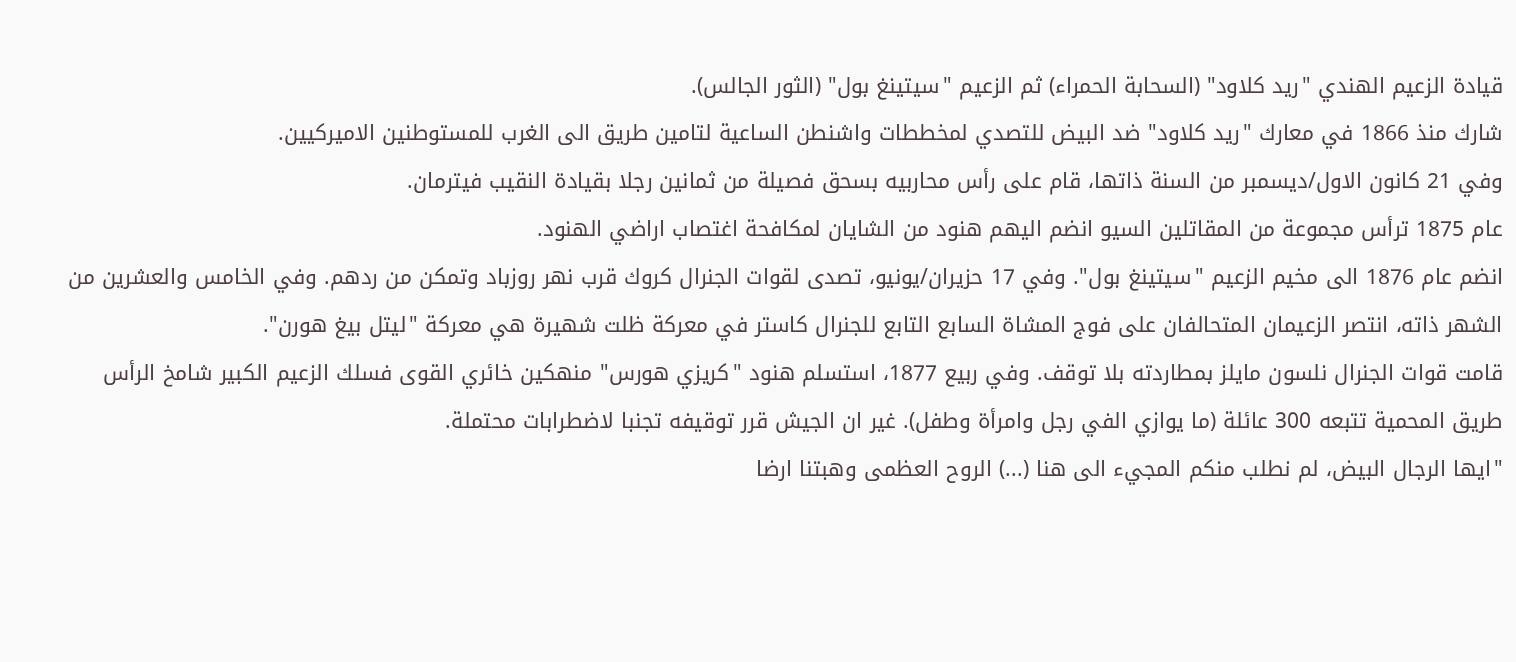قيادة الزعيم الهندي "ريد كلاود" (السحابة الحمراء) ثم الزعيم "سيتينغ بول" (الثور الجالس).
شارك منذ 1866 في معارك "ريد كلاود" ضد البيض للتصدي لمخططات واشنطن الساعية لتامين طريق الى الغرب للمستوطنين الاميركيين.
وفي 21 كانون الاول/ديسمبر من السنة ذاتها، قام على رأس محاربيه بسحق فصيلة من ثمانين رجلا بقيادة النقيب فيترمان.
عام 1875 ترأس مجموعة من المقاتلين السيو انضم اليهم هنود من الشايان لمكافحة اغتصاب اراضي الهنود.
انضم عام 1876 الى مخيم الزعيم "سيتينغ بول". وفي 17 حزيران/يونيو، تصدى لقوات الجنرال كروك قرب نهر روزباد وتمكن من ردهم. وفي الخامس والعشرين من الشهر ذاته، انتصر الزعيمان المتحالفان على فوج المشاة السابع التابع للجنرال كاستر في معركة ظلت شهيرة هي معركة "ليتل بيغ هورن".
قامت قوات الجنرال نلسون مايلز بمطاردته بلا توقف. وفي ربيع 1877، استسلم هنود "كريزي هورس" منهكين خائري القوى فسلك الزعيم الكبير شامخ الرأس طريق المحمية تتبعه 300 عائلة (ما يوازي الفي رجل وامرأة وطفل). غير ان الجيش قرر توقيفه تجنبا لاضطرابات محتملة.
"ايها الرجال البيض، لم نطلب منكم المجيء الى هنا (...) الروح العظمى وهبتنا ارضا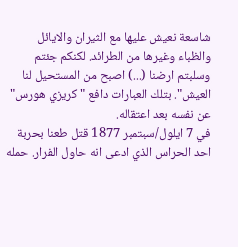شاسعة نعيش عليها مع الثيران والايائل والظباء وغيرها من الطرائد. لكنكم جئتم وسلبتم ارضنا (...) اصبح من المستحيل لنا العيش". بتلك العبارات دافع "كريزي هورس" عن نفسه بعد اعتقاله.
في 7 ايلول/سبتمبر 1877 قتل طعنا بحربة احد الحراس الذي ادعى انه حاول الفرار. حمله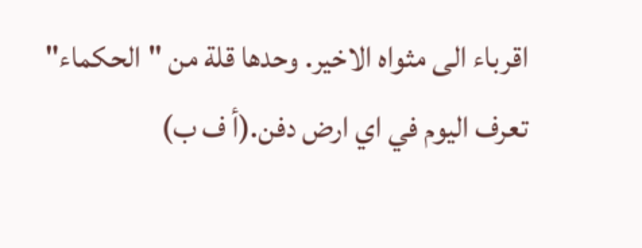اقرباء الى مثواه الاخير. وحدها قلة من "الحكماء" تعرف اليوم في اي ارض دفن.(أ ف ب)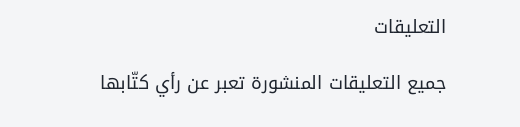التعليقات

جميع التعليقات المنشورة تعبر عن رأي كتّابها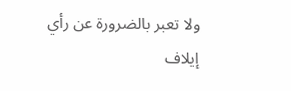ولا تعبر بالضرورة عن رأي إيلاف